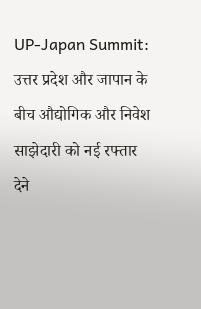UP-Japan Summit: उत्तर प्रदेश और जापान के बीच औद्योगिक और निवेश साझेदारी को नई रफ्तार देने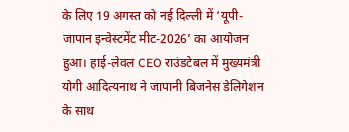के लिए 19 अगस्त को नई दिल्ली में ‘यूपी-जापान इन्वेस्टमेंट मीट-2026’ का आयोजन हुआ। हाई-लेवल CEO राउंडटेबल में मुख्यमंत्री योगी आदित्यनाथ ने जापानी बिजनेस डेलिगेशन के साथ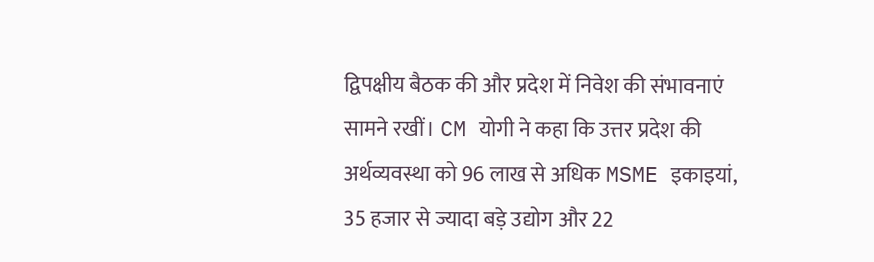द्विपक्षीय बैठक की और प्रदेश में निवेश की संभावनाएं सामने रखीं। CM योगी ने कहा कि उत्तर प्रदेश की अर्थव्यवस्था को 96 लाख से अधिक MSME इकाइयां, 35 हजार से ज्यादा बड़े उद्योग और 22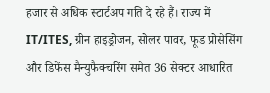हजार से अधिक स्टार्टअप गति दे रहे हैं। राज्य में IT/ITES, ग्रीन हाइड्रोजन, सोलर पावर, फूड प्रोसेसिंग और डिफेंस मैन्युफैक्चरिंग समेत 36 सेक्टर आधारित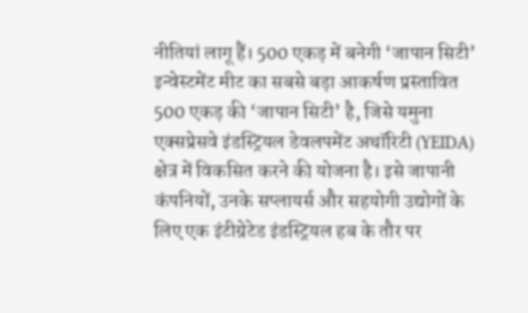नीतियां लागू हैं। 500 एकड़ में बनेगी ‘जापान सिटी’ इन्वेस्टमेंट मीट का सबसे बड़ा आकर्षण प्रस्तावित 500 एकड़ की ‘जापान सिटी’ है, जिसे यमुना एक्सप्रेसवे इंडस्ट्रियल डेवलपमेंट अथॉरिटी (YEIDA) क्षेत्र में विकसित करने की योजना है। इसे जापानी कंपनियों, उनके सप्लायर्स और सहयोगी उद्योगों के लिए एक इंटीग्रेटेड इंडस्ट्रियल हब के तौर पर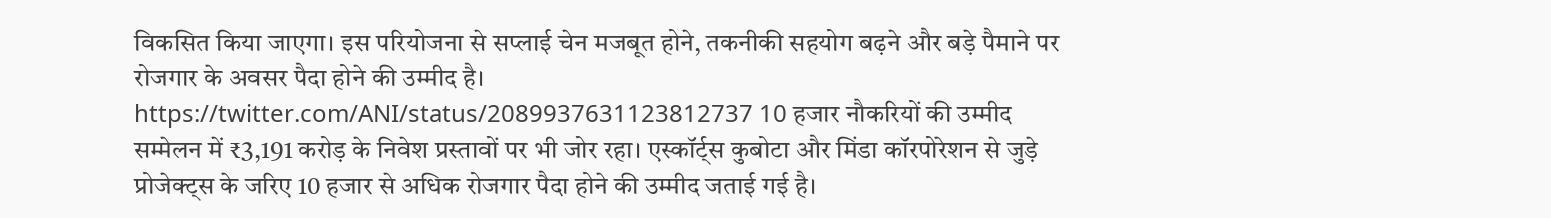विकसित किया जाएगा। इस परियोजना से सप्लाई चेन मजबूत होने, तकनीकी सहयोग बढ़ने और बड़े पैमाने पर रोजगार के अवसर पैदा होने की उम्मीद है। https://twitter.com/ANI/status/2089937631123812737 10 हजार नौकरियों की उम्मीद सम्मेलन में ₹3,191 करोड़ के निवेश प्रस्तावों पर भी जोर रहा। एस्कॉर्ट्स कुबोटा और मिंडा कॉरपोरेशन से जुड़े प्रोजेक्ट्स के जरिए 10 हजार से अधिक रोजगार पैदा होने की उम्मीद जताई गई है।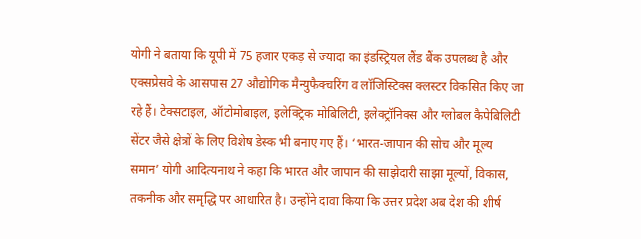योगी ने बताया कि यूपी में 75 हजार एकड़ से ज्यादा का इंडस्ट्रियल लैंड बैंक उपलब्ध है और एक्सप्रेसवे के आसपास 27 औद्योगिक मैन्युफैक्चरिंग व लॉजिस्टिक्स क्लस्टर विकसित किए जा रहे हैं। टेक्सटाइल, ऑटोमोबाइल, इलेक्ट्रिक मोबिलिटी, इलेक्ट्रॉनिक्स और ग्लोबल कैपेबिलिटी सेंटर जैसे क्षेत्रों के लिए विशेष डेस्क भी बनाए गए हैं। ‘भारत-जापान की सोच और मूल्य समान’ योगी आदित्यनाथ ने कहा कि भारत और जापान की साझेदारी साझा मूल्यों, विकास, तकनीक और समृद्धि पर आधारित है। उन्होंने दावा किया कि उत्तर प्रदेश अब देश की शीर्ष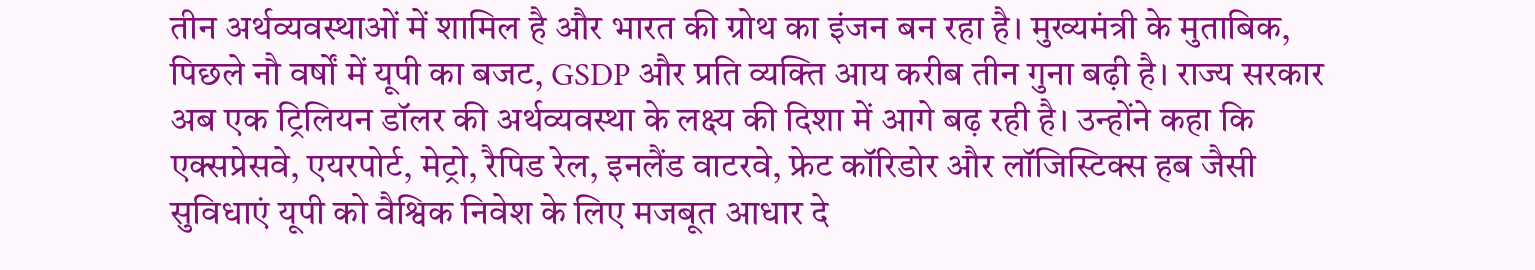तीन अर्थव्यवस्थाओं में शामिल है और भारत की ग्रोथ का इंजन बन रहा है। मुख्यमंत्री के मुताबिक, पिछले नौ वर्षों में यूपी का बजट, GSDP और प्रति व्यक्ति आय करीब तीन गुना बढ़ी है। राज्य सरकार अब एक ट्रिलियन डॉलर की अर्थव्यवस्था के लक्ष्य की दिशा में आगे बढ़ रही है। उन्होंने कहा कि एक्सप्रेसवे, एयरपोर्ट, मेट्रो, रैपिड रेल, इनलैंड वाटरवे, फ्रेट कॉरिडोर और लॉजिस्टिक्स हब जैसी सुविधाएं यूपी को वैश्विक निवेश के लिए मजबूत आधार दे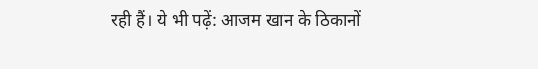रही हैं। ये भी पढ़ें: आजम खान के ठिकानों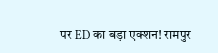पर ED का बड़ा एक्शन! रामपुर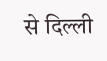से दिल्ली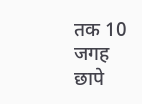तक 10 जगह छापे